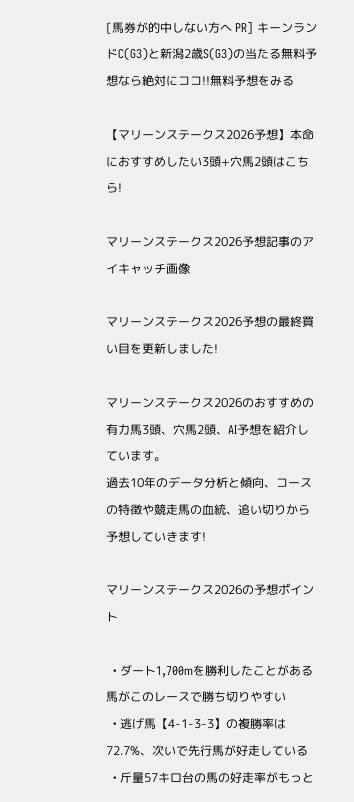[馬券が的中しない方へ PR] キーンランドC(G3)と新潟2歳S(G3)の当たる無料予想なら絶対にココ!!無料予想をみる

【マリーンステークス2026予想】本命におすすめしたい3頭+穴馬2頭はこちら!

マリーンステークス2026予想記事のアイキャッチ画像

マリーンステークス2026予想の最終買い目を更新しました!

マリーンステークス2026のおすすめの有力馬3頭、穴馬2頭、AI予想を紹介しています。
過去10年のデータ分析と傾向、コースの特徴や競走馬の血統、追い切りから予想していきます!

マリーンステークス2026の予想ポイント

  • ダート1,700mを勝利したことがある馬がこのレースで勝ち切りやすい
  • 逃げ馬【4-1-3-3】の複勝率は72.7%、次いで先行馬が好走している
  • 斤量57キロ台の馬の好走率がもっと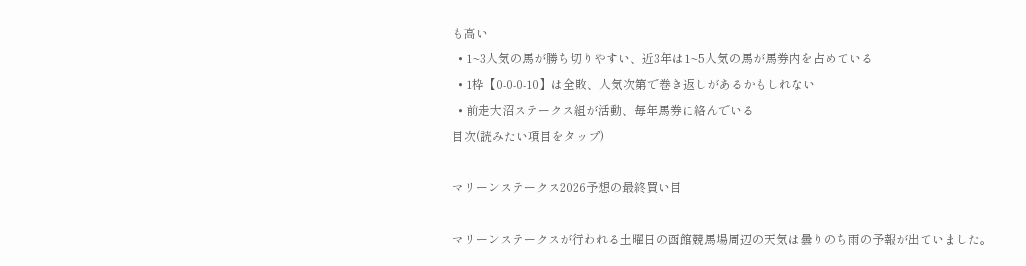も高い
  • 1~3人気の馬が勝ち切りやすい、近3年は1~5人気の馬が馬券内を占めている
  • 1枠【0-0-0-10】は全敗、人気次第で巻き返しがあるかもしれない
  • 前走大沼ステークス組が活動、毎年馬券に絡んでいる
目次(読みたい項目をタップ)

マリーンステークス2026予想の最終買い目

マリーンステークスが行われる土曜日の函館競馬場周辺の天気は曇りのち雨の予報が出ていました。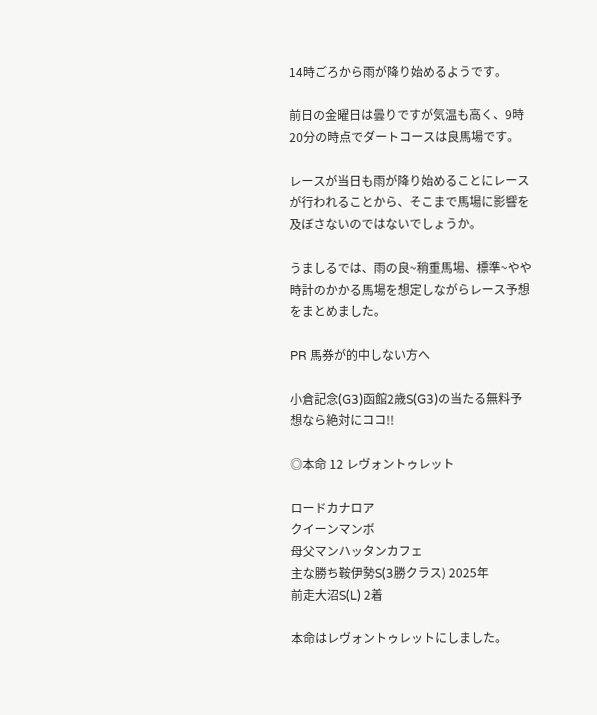14時ごろから雨が降り始めるようです。

前日の金曜日は曇りですが気温も高く、9時20分の時点でダートコースは良馬場です。

レースが当日も雨が降り始めることにレースが行われることから、そこまで馬場に影響を及ぼさないのではないでしょうか。

うましるでは、雨の良~稍重馬場、標準~やや時計のかかる馬場を想定しながらレース予想をまとめました。

PR 馬券が的中しない方へ

小倉記念(G3)函館2歳S(G3)の当たる無料予想なら絶対にココ!!

◎本命 12 レヴォントゥレット

ロードカナロア
クイーンマンボ
母父マンハッタンカフェ
主な勝ち鞍伊勢S(3勝クラス) 2025年
前走大沼S(L) 2着

本命はレヴォントゥレットにしました。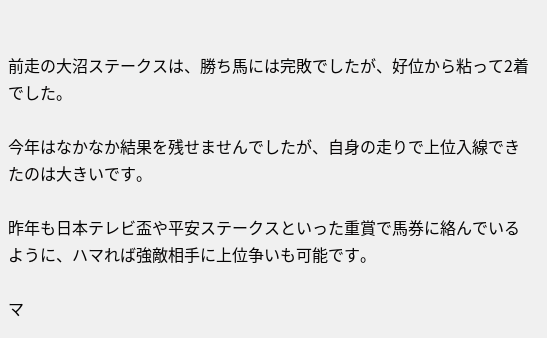前走の大沼ステークスは、勝ち馬には完敗でしたが、好位から粘って2着でした。

今年はなかなか結果を残せませんでしたが、自身の走りで上位入線できたのは大きいです。

昨年も日本テレビ盃や平安ステークスといった重賞で馬券に絡んでいるように、ハマれば強敵相手に上位争いも可能です。

マ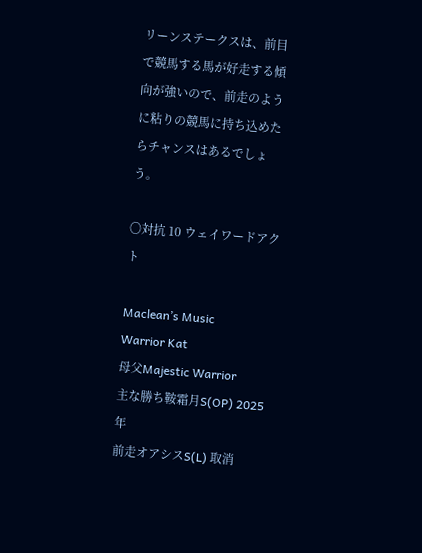リーンステークスは、前目で競馬する馬が好走する傾向が強いので、前走のように粘りの競馬に持ち込めたらチャンスはあるでしょう。

〇対抗 10 ウェイワードアクト

Maclean’s Music
Warrior Kat
母父Majestic Warrior
主な勝ち鞍霜月S(OP) 2025年
前走オアシスS(L) 取消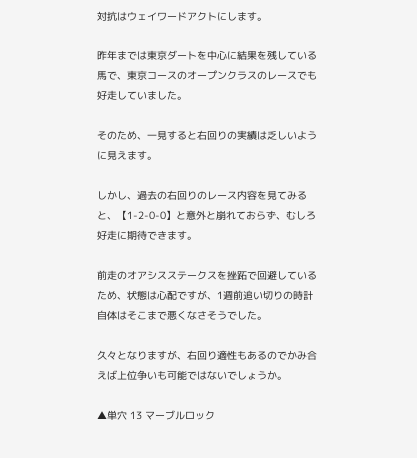対抗はウェイワードアクトにします。

昨年までは東京ダートを中心に結果を残している馬で、東京コースのオープンクラスのレースでも好走していました。

そのため、一見すると右回りの実績は乏しいように見えます。

しかし、過去の右回りのレース内容を見てみると、【1-2-0-0】と意外と崩れておらず、むしろ好走に期待できます。

前走のオアシスステークスを挫跖で回避しているため、状態は心配ですが、1週前追い切りの時計自体はそこまで悪くなさそうでした。

久々となりますが、右回り適性もあるのでかみ合えば上位争いも可能ではないでしょうか。

▲単穴 13 マーブルロック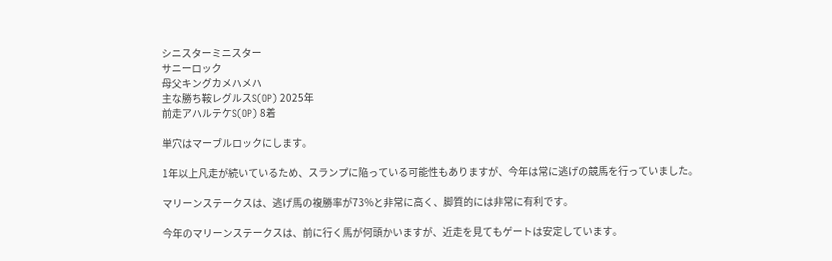シニスターミニスター
サニーロック
母父キングカメハメハ
主な勝ち鞍レグルスS(OP) 2025年
前走アハルテケS(OP) 8着

単穴はマーブルロックにします。

1年以上凡走が続いているため、スランプに陥っている可能性もありますが、今年は常に逃げの競馬を行っていました。

マリーンステークスは、逃げ馬の複勝率が73%と非常に高く、脚質的には非常に有利です。

今年のマリーンステークスは、前に行く馬が何頭かいますが、近走を見てもゲートは安定しています。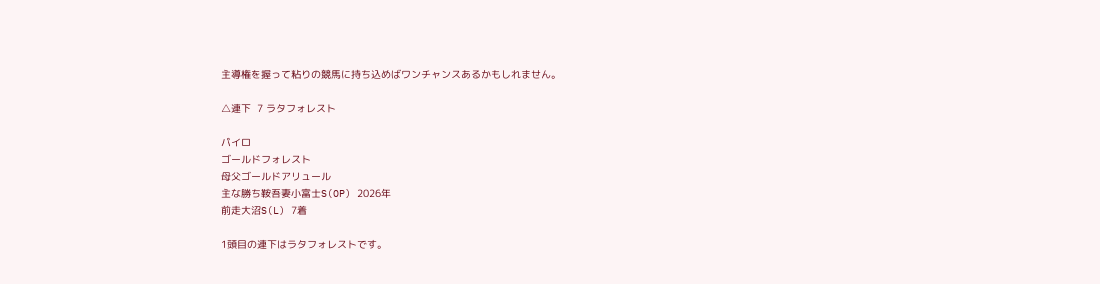主導権を握って粘りの競馬に持ち込めばワンチャンスあるかもしれません。

△連下  7 ラタフォレスト

パイロ
ゴールドフォレスト
母父ゴールドアリュール
主な勝ち鞍吾妻小富士S(OP) 2026年
前走大沼S(L) 7着

1頭目の連下はラタフォレストです。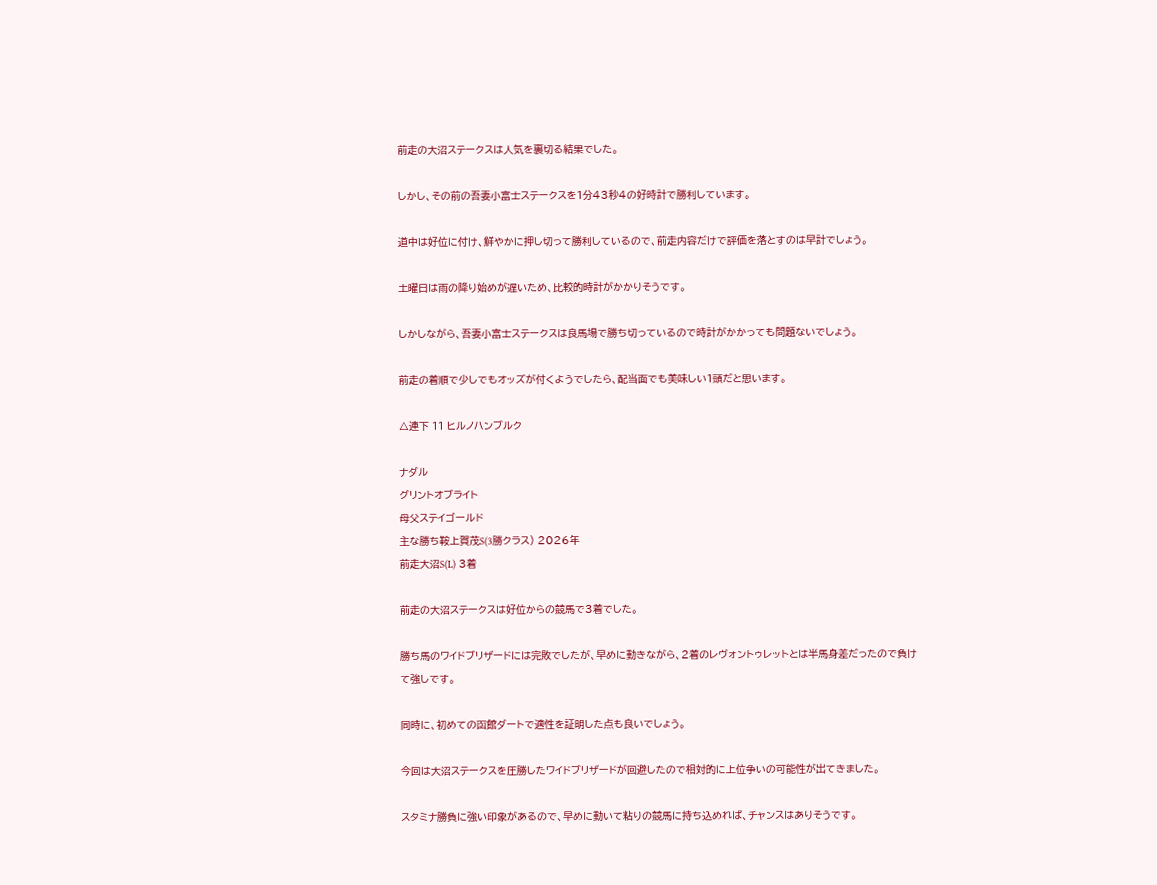前走の大沼ステークスは人気を裏切る結果でした。

しかし、その前の吾妻小富士ステークスを1分43秒4の好時計で勝利しています。

道中は好位に付け、鮮やかに押し切って勝利しているので、前走内容だけで評価を落とすのは早計でしょう。

土曜日は雨の降り始めが遅いため、比較的時計がかかりそうです。

しかしながら、吾妻小富士ステークスは良馬場で勝ち切っているので時計がかかっても問題ないでしょう。

前走の着順で少しでもオッズが付くようでしたら、配当面でも美味しい1頭だと思います。

△連下 11 ヒルノハンブルク

ナダル
グリントオブライト
母父ステイゴールド
主な勝ち鞍上賀茂S(3勝クラス) 2026年
前走大沼S(L) 3着

前走の大沼ステークスは好位からの競馬で3着でした。

勝ち馬のワイドブリザードには完敗でしたが、早めに動きながら、2着のレヴォントゥレットとは半馬身差だったので負けて強しです。

同時に、初めての函館ダートで適性を証明した点も良いでしょう。

今回は大沼ステークスを圧勝したワイドブリザードが回避したので相対的に上位争いの可能性が出てきました。

スタミナ勝負に強い印象があるので、早めに動いて粘りの競馬に持ち込めれば、チャンスはありそうです。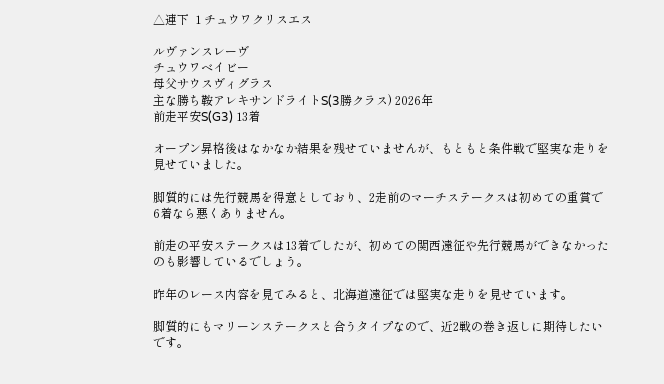△連下  1 チュウワクリスエス

ルヴァンスレーヴ
チュウワベイビー
母父サウスヴィグラス
主な勝ち鞍アレキサンドライトS(3勝クラス) 2026年
前走平安S(G3) 13着

オープン昇格後はなかなか結果を残せていませんが、もともと条件戦で堅実な走りを見せていました。

脚質的には先行競馬を得意としており、2走前のマーチステークスは初めての重賞で6着なら悪くありません。

前走の平安ステークスは13着でしたが、初めての関西遠征や先行競馬ができなかったのも影響しているでしょう。

昨年のレース内容を見てみると、北海道遠征では堅実な走りを見せています。

脚質的にもマリーンステークスと合うタイプなので、近2戦の巻き返しに期待したいです。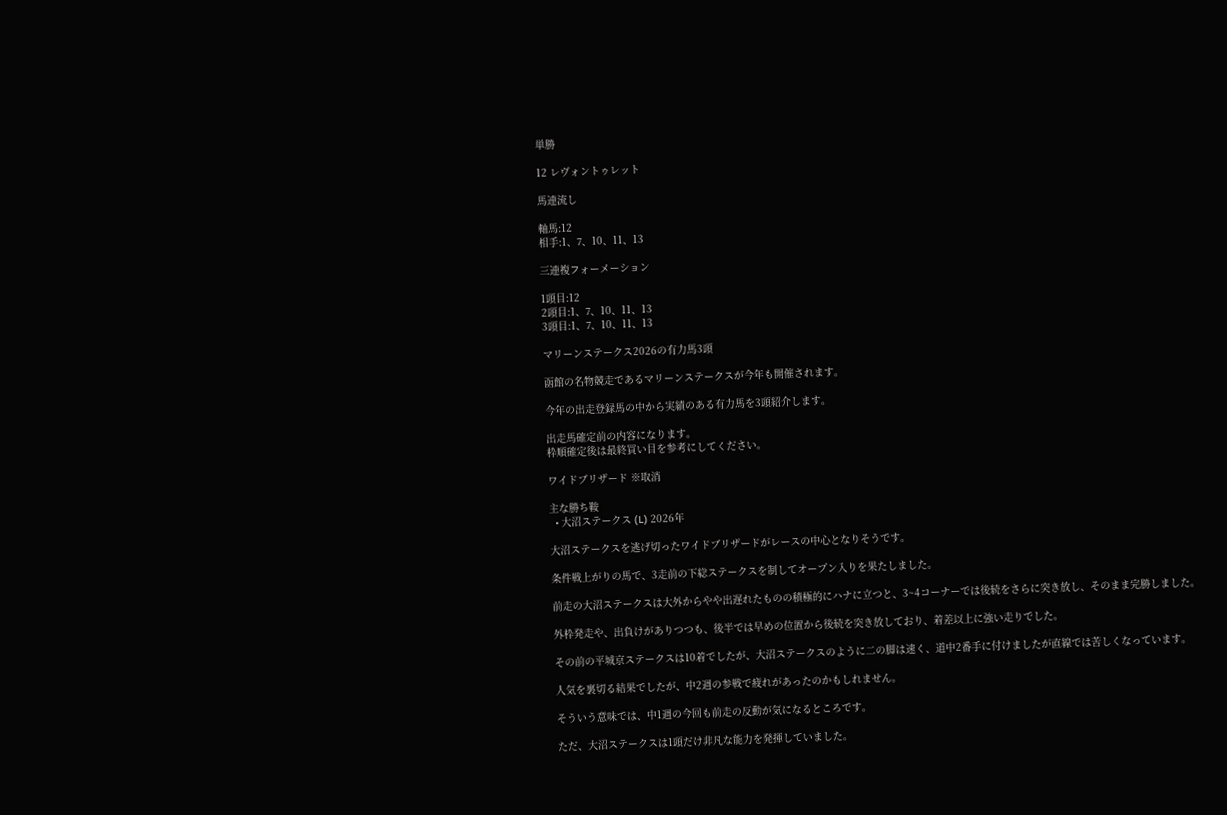単勝

12 レヴォントゥレット

馬連流し

軸馬:12
相手:1、7、10、11、13

三連複フォーメーション

1頭目:12
2頭目:1、7、10、11、13
3頭目:1、7、10、11、13

マリーンステークス2026の有力馬3頭

函館の名物競走であるマリーンステークスが今年も開催されます。

今年の出走登録馬の中から実績のある有力馬を3頭紹介します。

出走馬確定前の内容になります。
枠順確定後は最終買い目を参考にしてください。

ワイドブリザード ※取消

主な勝ち鞍
  • 大沼ステークス (L) 2026年

大沼ステークスを逃げ切ったワイドブリザードがレースの中心となりそうです。

条件戦上がりの馬で、3走前の下総ステークスを制してオープン入りを果たしました。

前走の大沼ステークスは大外からやや出遅れたものの積極的にハナに立つと、3~4コーナーでは後続をさらに突き放し、そのまま完勝しました。

外枠発走や、出負けがありつつも、後半では早めの位置から後続を突き放しており、着差以上に強い走りでした。

その前の平城京ステークスは10着でしたが、大沼ステークスのように二の脚は速く、道中2番手に付けましたが直線では苦しくなっています。

人気を裏切る結果でしたが、中2週の参戦で疲れがあったのかもしれません。

そういう意味では、中1週の今回も前走の反動が気になるところです。

ただ、大沼ステークスは1頭だけ非凡な能力を発揮していました。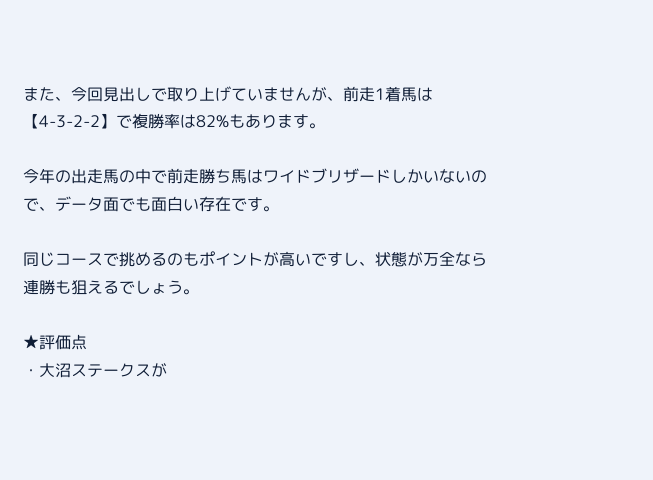また、今回見出しで取り上げていませんが、前走1着馬は【4-3-2-2】で複勝率は82%もあります。

今年の出走馬の中で前走勝ち馬はワイドブリザードしかいないので、データ面でも面白い存在です。

同じコースで挑めるのもポイントが高いですし、状態が万全なら連勝も狙えるでしょう。

★評価点
・大沼ステークスが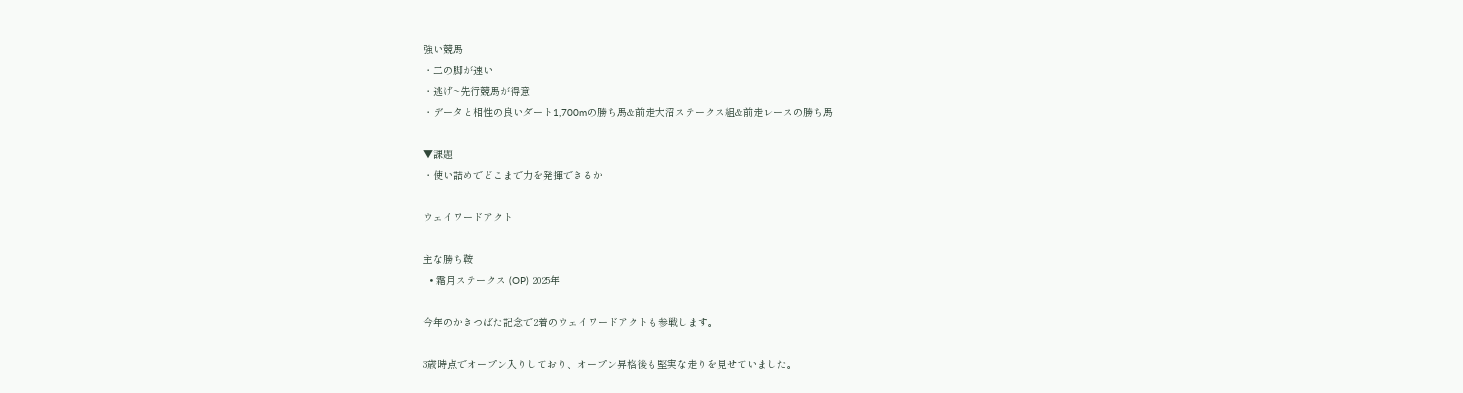強い競馬
・二の脚が速い
・逃げ~先行競馬が得意
・データと相性の良いダート1,700mの勝ち馬&前走大沼ステークス組&前走レースの勝ち馬

▼課題
・使い詰めでどこまで力を発揮できるか

ウェイワードアクト

主な勝ち鞍
  • 霜月ステークス (OP) 2025年

今年のかきつばた記念で2着のウェイワードアクトも参戦します。

3歳時点でオープン入りしており、オープン昇格後も堅実な走りを見せていました。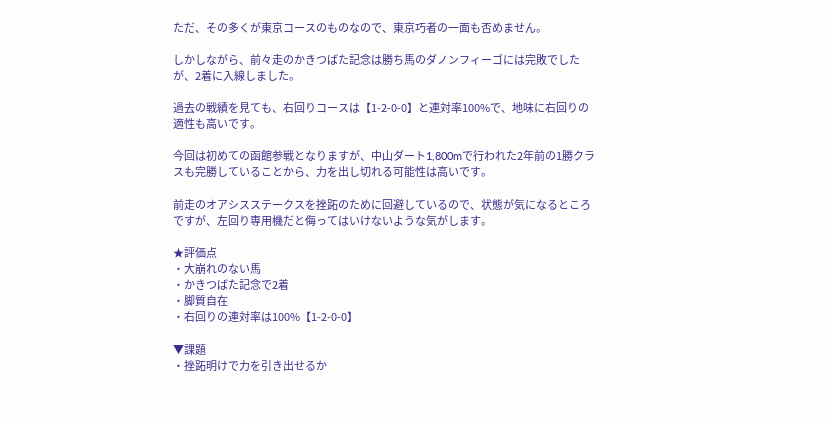ただ、その多くが東京コースのものなので、東京巧者の一面も否めません。

しかしながら、前々走のかきつばた記念は勝ち馬のダノンフィーゴには完敗でしたが、2着に入線しました。

過去の戦績を見ても、右回りコースは【1-2-0-0】と連対率100%で、地味に右回りの適性も高いです。

今回は初めての函館参戦となりますが、中山ダート1,800mで行われた2年前の1勝クラスも完勝していることから、力を出し切れる可能性は高いです。

前走のオアシスステークスを挫跖のために回避しているので、状態が気になるところですが、左回り専用機だと侮ってはいけないような気がします。

★評価点
・大崩れのない馬
・かきつばた記念で2着
・脚質自在
・右回りの連対率は100%【1-2-0-0】

▼課題
・挫跖明けで力を引き出せるか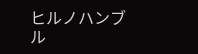ヒルノハンブル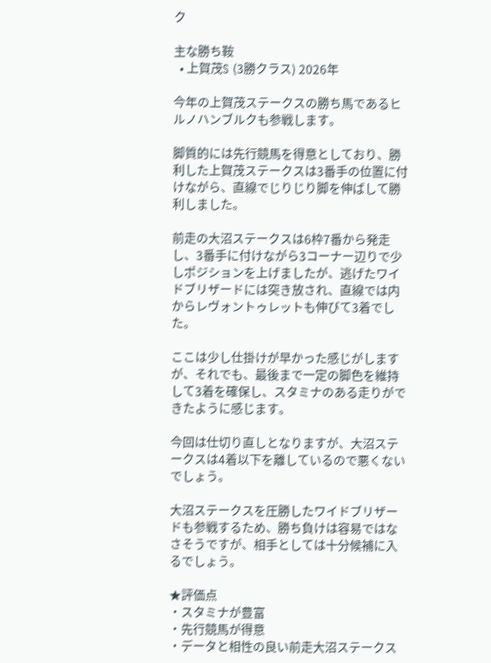ク

主な勝ち鞍
  • 上賀茂S (3勝クラス) 2026年

今年の上賀茂ステークスの勝ち馬であるヒルノハンブルクも参戦します。

脚質的には先行競馬を得意としており、勝利した上賀茂ステークスは3番手の位置に付けながら、直線でじりじり脚を伸ばして勝利しました。

前走の大沼ステークスは6枠7番から発走し、3番手に付けながら3コーナー辺りで少しポジションを上げましたが、逃げたワイドブリザードには突き放され、直線では内からレヴォントゥレットも伸びて3着でした。

ここは少し仕掛けが早かった感じがしますが、それでも、最後まで一定の脚色を維持して3着を確保し、スタミナのある走りができたように感じます。

今回は仕切り直しとなりますが、大沼ステークスは4着以下を離しているので悪くないでしょう。

大沼ステークスを圧勝したワイドブリザードも参戦するため、勝ち負けは容易ではなさそうですが、相手としては十分候補に入るでしょう。

★評価点
・スタミナが豊富
・先行競馬が得意
・データと相性の良い前走大沼ステークス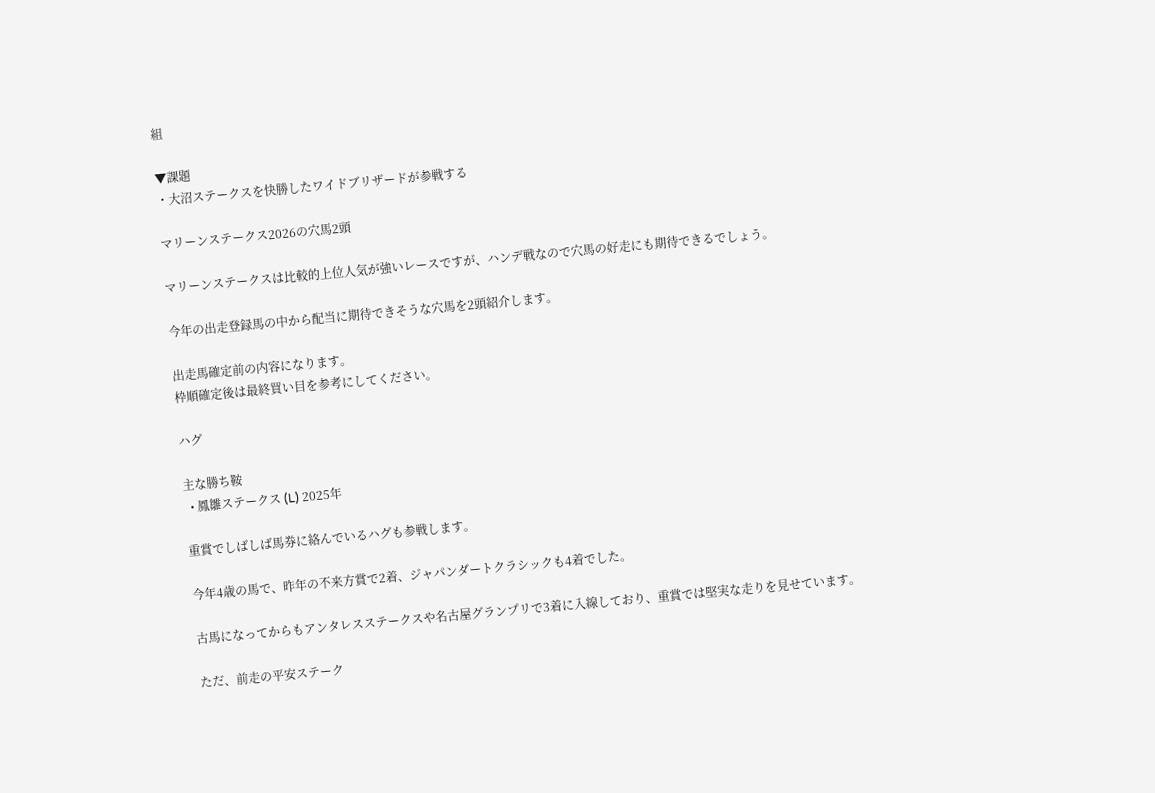組

▼課題
・大沼ステークスを快勝したワイドブリザードが参戦する

マリーンステークス2026の穴馬2頭

マリーンステークスは比較的上位人気が強いレースですが、ハンデ戦なので穴馬の好走にも期待できるでしょう。

今年の出走登録馬の中から配当に期待できそうな穴馬を2頭紹介します。

出走馬確定前の内容になります。
枠順確定後は最終買い目を参考にしてください。

ハグ

主な勝ち鞍
  • 鳳雛ステークス (L) 2025年

重賞でしばしば馬券に絡んでいるハグも参戦します。

今年4歳の馬で、昨年の不来方賞で2着、ジャパンダートクラシックも4着でした。

古馬になってからもアンタレスステークスや名古屋グランプリで3着に入線しており、重賞では堅実な走りを見せています。

ただ、前走の平安ステーク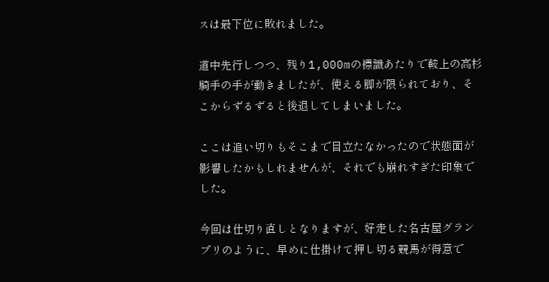スは最下位に敗れました。

道中先行しつつ、残り1,000mの標識あたりで鞍上の高杉騎手の手が動きましたが、使える脚が限られており、そこからずるずると後退してしまいました。

ここは追い切りもそこまで目立たなかったので状態面が影響したかもしれませんが、それでも崩れすぎた印象でした。

今回は仕切り直しとなりますが、好走した名古屋グランプリのように、早めに仕掛けて押し切る競馬が得意で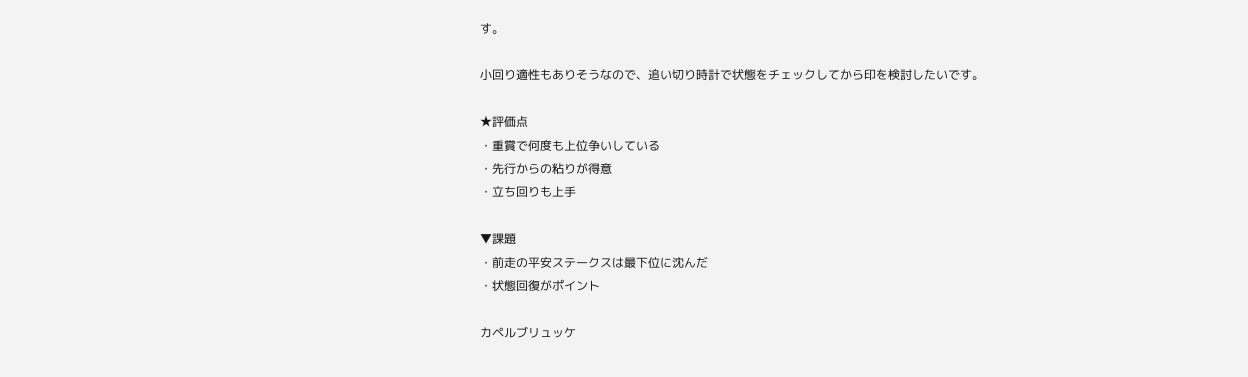す。

小回り適性もありそうなので、追い切り時計で状態をチェックしてから印を検討したいです。

★評価点
・重賞で何度も上位争いしている
・先行からの粘りが得意
・立ち回りも上手

▼課題
・前走の平安ステークスは最下位に沈んだ
・状態回復がポイント

カペルブリュッケ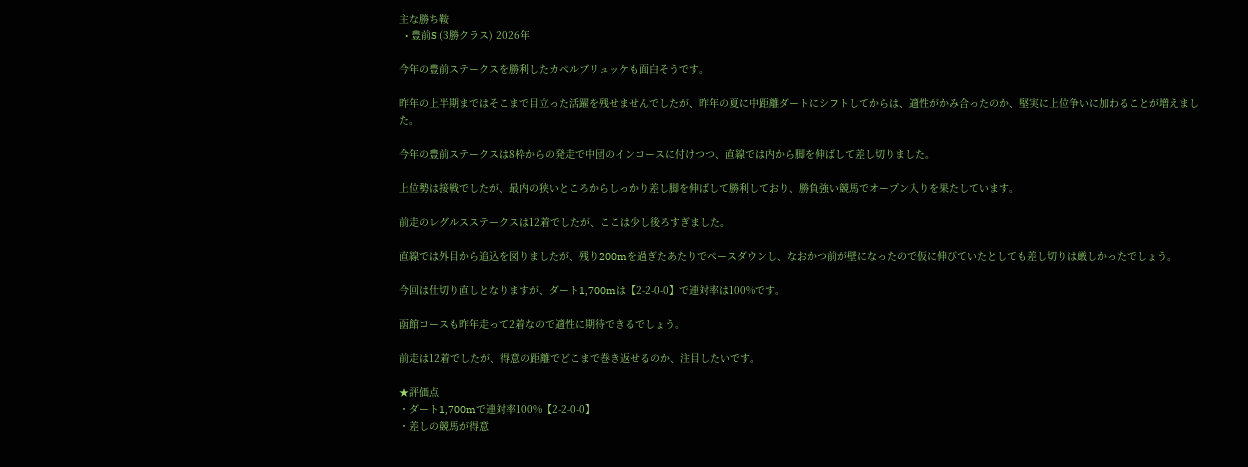主な勝ち鞍
  • 豊前S (3勝クラス) 2026年

今年の豊前ステークスを勝利したカペルブリュッケも面白そうです。

昨年の上半期まではそこまで目立った活躍を残せませんでしたが、昨年の夏に中距離ダートにシフトしてからは、適性がかみ合ったのか、堅実に上位争いに加わることが増えました。

今年の豊前ステークスは8枠からの発走で中団のインコースに付けつつ、直線では内から脚を伸ばして差し切りました。

上位勢は接戦でしたが、最内の狭いところからしっかり差し脚を伸ばして勝利しており、勝負強い競馬でオープン入りを果たしています。

前走のレグルスステークスは12着でしたが、ここは少し後ろすぎました。

直線では外目から追込を図りましたが、残り200mを過ぎたあたりでペースダウンし、なおかつ前が壁になったので仮に伸びていたとしても差し切りは厳しかったでしょう。

今回は仕切り直しとなりますが、ダート1,700mは【2-2-0-0】で連対率は100%です。

函館コースも昨年走って2着なので適性に期待できるでしょう。

前走は12着でしたが、得意の距離でどこまで巻き返せるのか、注目したいです。

★評価点
・ダート1,700mで連対率100%【2-2-0-0】
・差しの競馬が得意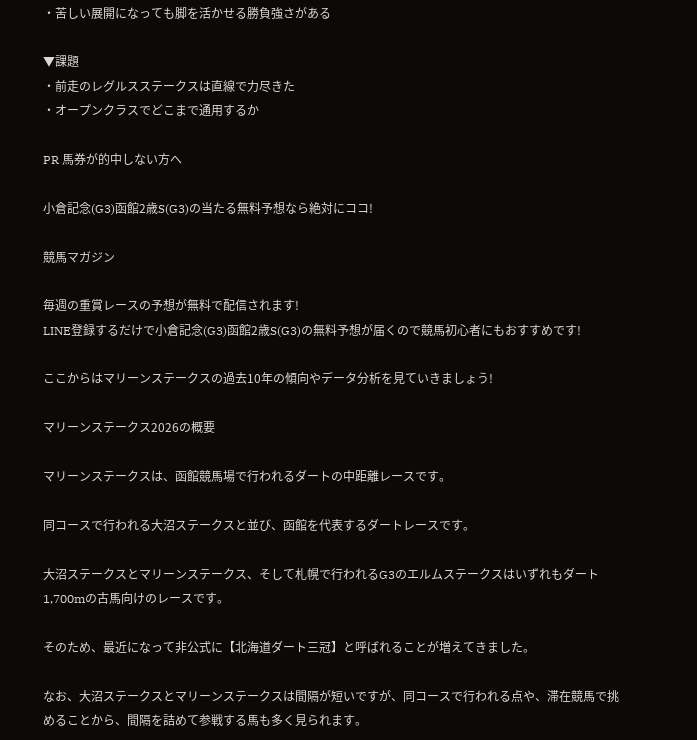・苦しい展開になっても脚を活かせる勝負強さがある

▼課題
・前走のレグルスステークスは直線で力尽きた
・オープンクラスでどこまで通用するか

PR 馬券が的中しない方へ

小倉記念(G3)函館2歳S(G3)の当たる無料予想なら絶対にココ!

競馬マガジン

毎週の重賞レースの予想が無料で配信されます!
LINE登録するだけで小倉記念(G3)函館2歳S(G3)の無料予想が届くので競馬初心者にもおすすめです!

ここからはマリーンステークスの過去10年の傾向やデータ分析を見ていきましょう!

マリーンステークス2026の概要

マリーンステークスは、函館競馬場で行われるダートの中距離レースです。

同コースで行われる大沼ステークスと並び、函館を代表するダートレースです。

大沼ステークスとマリーンステークス、そして札幌で行われるG3のエルムステークスはいずれもダート1,700mの古馬向けのレースです。

そのため、最近になって非公式に【北海道ダート三冠】と呼ばれることが増えてきました。

なお、大沼ステークスとマリーンステークスは間隔が短いですが、同コースで行われる点や、滞在競馬で挑めることから、間隔を詰めて参戦する馬も多く見られます。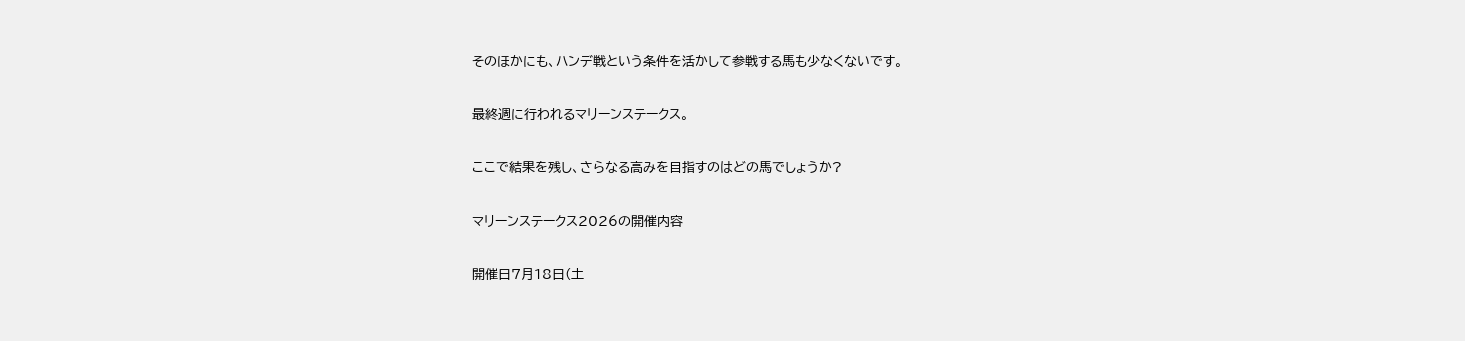そのほかにも、ハンデ戦という条件を活かして参戦する馬も少なくないです。

最終週に行われるマリーンステークス。

ここで結果を残し、さらなる高みを目指すのはどの馬でしょうか?

マリーンステークス2026の開催内容

開催日7月18日(土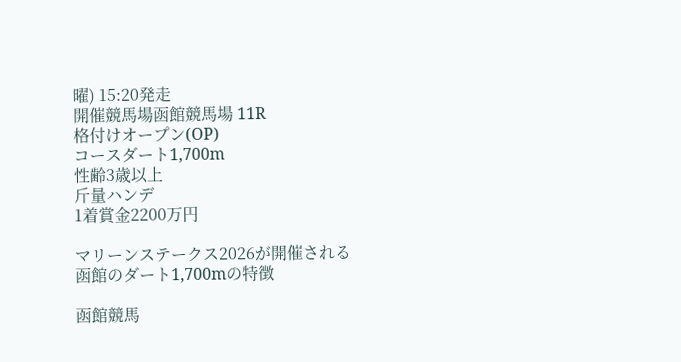曜) 15:20発走
開催競馬場函館競馬場 11R
格付けオープン(OP)
コースダート1,700m
性齢3歳以上
斤量ハンデ
1着賞金2200万円

マリーンステークス2026が開催される函館のダート1,700mの特徴

函館競馬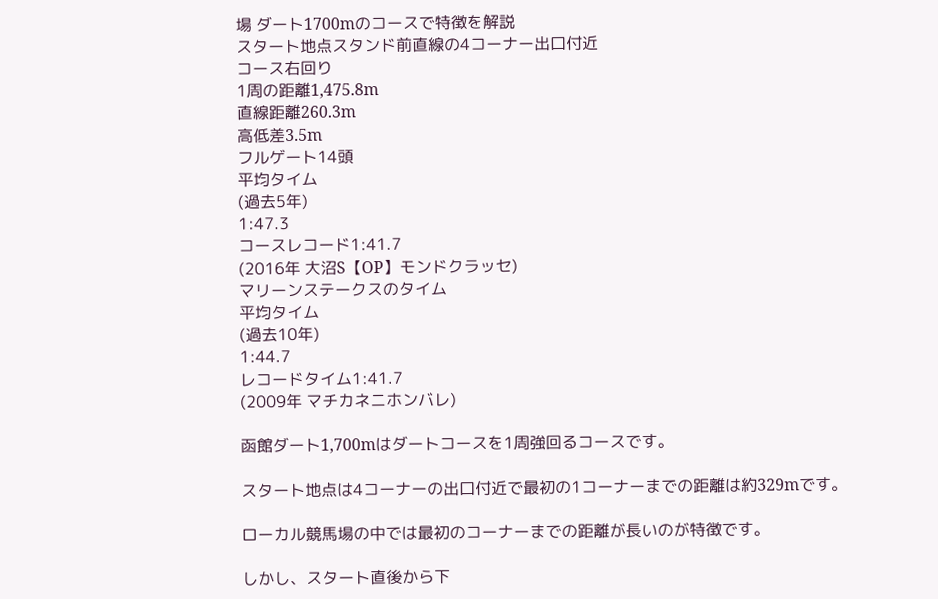場 ダート1700mのコースで特徴を解説
スタート地点スタンド前直線の4コーナー出口付近
コース右回り
1周の距離1,475.8m
直線距離260.3m
高低差3.5m
フルゲート14頭
平均タイム
(過去5年)
1:47.3
コースレコード1:41.7
(2016年 大沼S【OP】モンドクラッセ)
マリーンステークスのタイム
平均タイム
(過去10年)
1:44.7
レコードタイム1:41.7
(2009年 マチカネニホンバレ)

函館ダート1,700mはダートコースを1周強回るコースです。

スタート地点は4コーナーの出口付近で最初の1コーナーまでの距離は約329mです。

ローカル競馬場の中では最初のコーナーまでの距離が長いのが特徴です。

しかし、スタート直後から下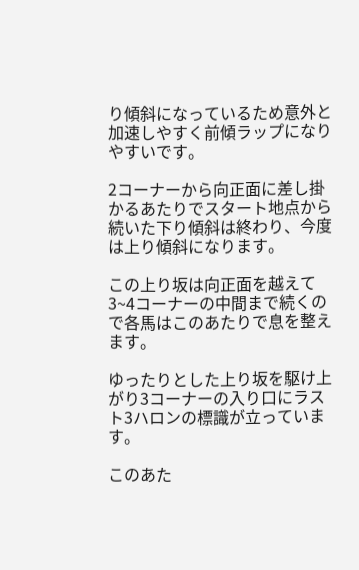り傾斜になっているため意外と加速しやすく前傾ラップになりやすいです。

2コーナーから向正面に差し掛かるあたりでスタート地点から続いた下り傾斜は終わり、今度は上り傾斜になります。

この上り坂は向正面を越えて3~4コーナーの中間まで続くので各馬はこのあたりで息を整えます。

ゆったりとした上り坂を駆け上がり3コーナーの入り口にラスト3ハロンの標識が立っています。

このあた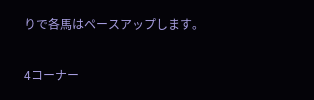りで各馬はペースアップします。

4コーナー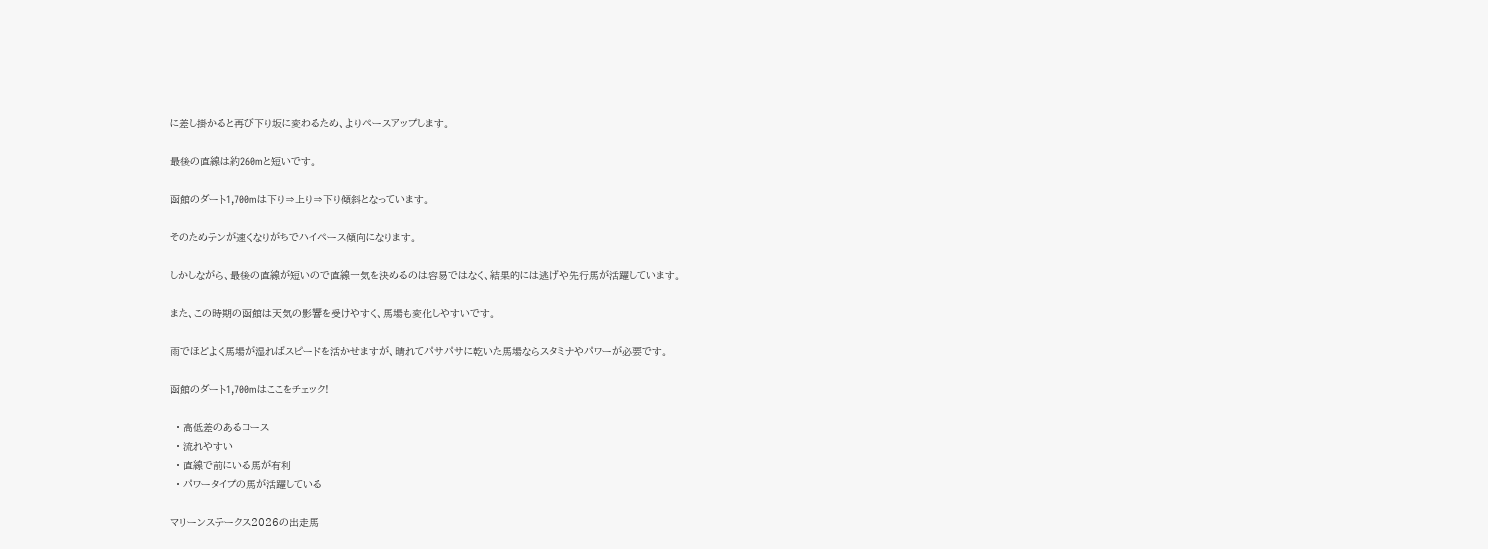に差し掛かると再び下り坂に変わるため、よりペースアップします。

最後の直線は約260mと短いです。

函館のダート1,700mは下り⇒上り⇒下り傾斜となっています。

そのためテンが速くなりがちでハイペース傾向になります。

しかしながら、最後の直線が短いので直線一気を決めるのは容易ではなく、結果的には逃げや先行馬が活躍しています。

また、この時期の函館は天気の影響を受けやすく、馬場も変化しやすいです。

雨でほどよく馬場が湿ればスピードを活かせますが、晴れてパサパサに乾いた馬場ならスタミナやパワーが必要です。

函館のダート1,700mはここをチェック!

  • 高低差のあるコース
  • 流れやすい
  • 直線で前にいる馬が有利
  • パワータイプの馬が活躍している

マリーンステークス2026の出走馬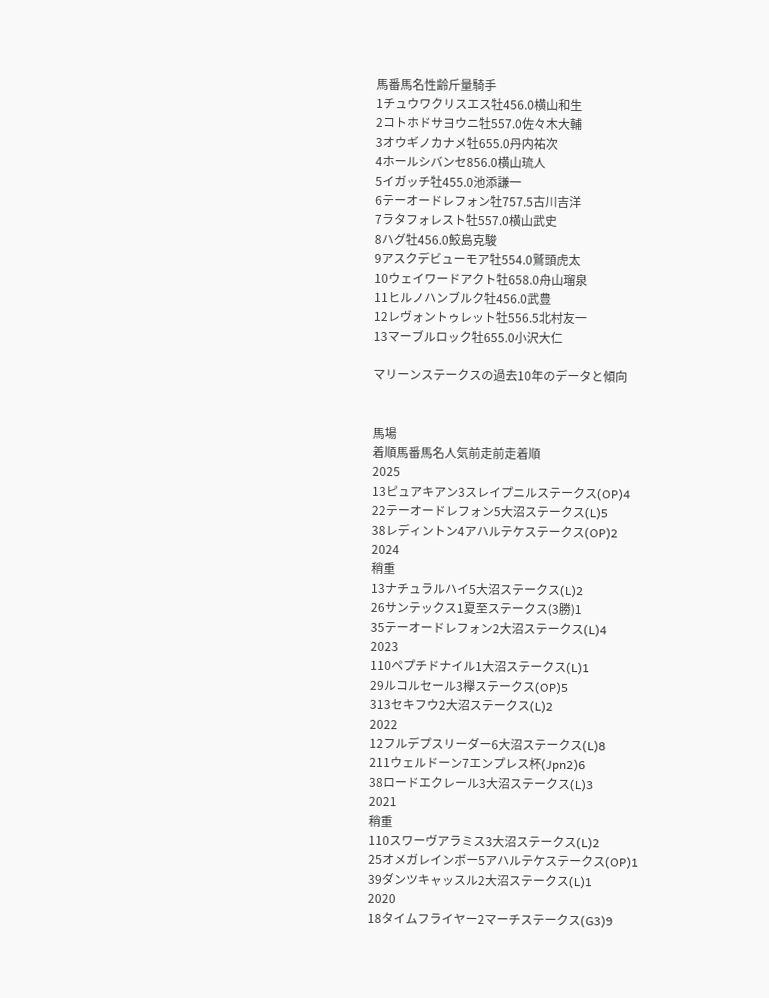馬番馬名性齢斤量騎手
1チュウワクリスエス牡456.0横山和生
2コトホドサヨウニ牡557.0佐々木大輔
3オウギノカナメ牡655.0丹内祐次
4ホールシバンセ856.0横山琉人
5イガッチ牡455.0池添謙一
6テーオードレフォン牡757.5古川吉洋
7ラタフォレスト牡557.0横山武史
8ハグ牡456.0鮫島克駿
9アスクデビューモア牡554.0鷲頭虎太
10ウェイワードアクト牡658.0舟山瑠泉
11ヒルノハンブルク牡456.0武豊
12レヴォントゥレット牡556.5北村友一
13マーブルロック牡655.0小沢大仁

マリーンステークスの過去10年のデータと傾向


馬場
着順馬番馬名人気前走前走着順
2025
13ピュアキアン3スレイプニルステークス(OP)4
22テーオードレフォン5大沼ステークス(L)5
38レディントン4アハルテケステークス(OP)2
2024
稍重
13ナチュラルハイ5大沼ステークス(L)2
26サンテックス1夏至ステークス(3勝)1
35テーオードレフォン2大沼ステークス(L)4
2023
110ペプチドナイル1大沼ステークス(L)1
29ルコルセール3欅ステークス(OP)5
313セキフウ2大沼ステークス(L)2
2022
12フルデプスリーダー6大沼ステークス(L)8
211ウェルドーン7エンプレス杯(Jpn2)6
38ロードエクレール3大沼ステークス(L)3
2021
稍重
110スワーヴアラミス3大沼ステークス(L)2
25オメガレインボー5アハルテケステークス(OP)1
39ダンツキャッスル2大沼ステークス(L)1
2020
18タイムフライヤー2マーチステークス(G3)9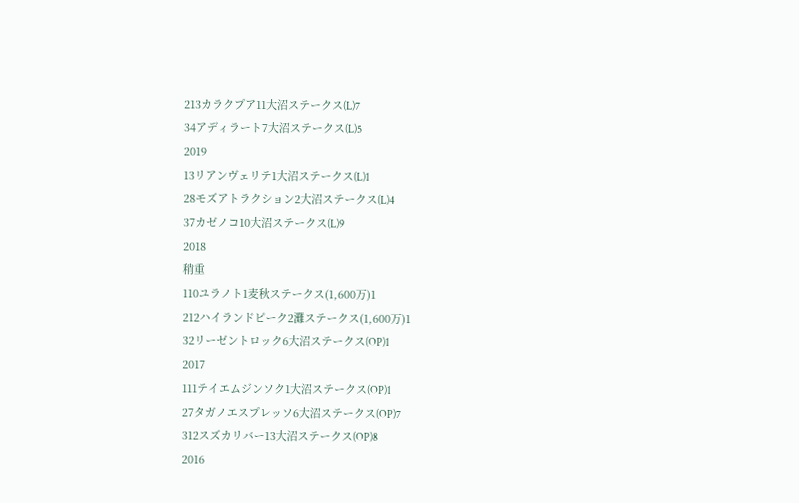213カラクプア11大沼ステークス(L)7
34アディラート7大沼ステークス(L)5
2019
13リアンヴェリテ1大沼ステークス(L)1
28モズアトラクション2大沼ステークス(L)4
37カゼノコ10大沼ステークス(L)9
2018
稍重
110ユラノト1麦秋ステークス(1,600万)1
212ハイランドピーク2灘ステークス(1,600万)1
32リーゼントロック6大沼ステークス(OP)1
2017
111テイエムジンソク1大沼ステークス(OP)1
27タガノエスプレッソ6大沼ステークス(OP)7
312スズカリバー13大沼ステークス(OP)8
2016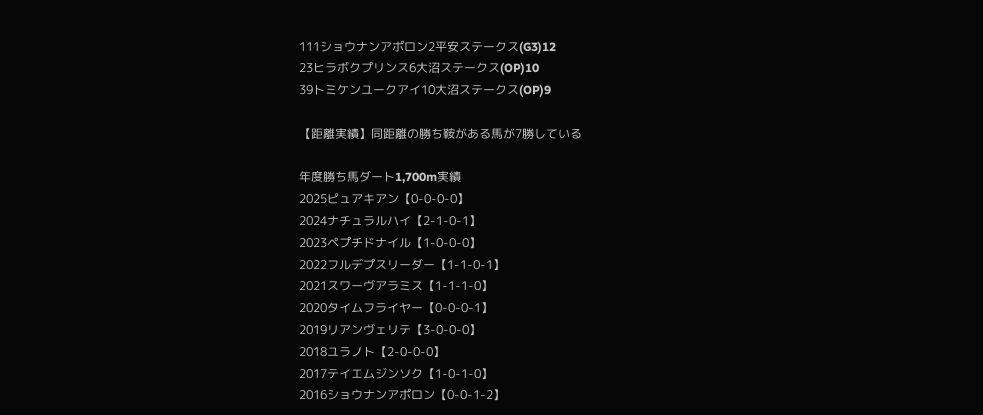111ショウナンアポロン2平安ステークス(G3)12
23ヒラボクプリンス6大沼ステークス(OP)10
39トミケンユークアイ10大沼ステークス(OP)9

【距離実績】同距離の勝ち鞍がある馬が7勝している

年度勝ち馬ダート1,700m実績
2025ピュアキアン【0-0-0-0】
2024ナチュラルハイ【2-1-0-1】
2023ペプチドナイル【1-0-0-0】
2022フルデプスリーダー【1-1-0-1】
2021スワーヴアラミス【1-1-1-0】
2020タイムフライヤー【0-0-0-1】
2019リアンヴェリテ【3-0-0-0】
2018ユラノト【2-0-0-0】
2017テイエムジンソク【1-0-1-0】
2016ショウナンアポロン【0-0-1-2】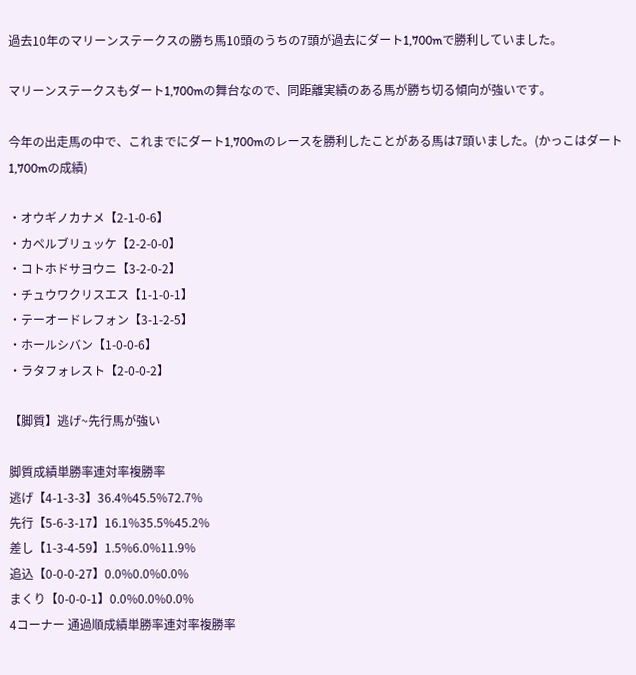過去10年のマリーンステークスの勝ち馬10頭のうちの7頭が過去にダート1,700mで勝利していました。

マリーンステークスもダート1,700mの舞台なので、同距離実績のある馬が勝ち切る傾向が強いです。

今年の出走馬の中で、これまでにダート1,700mのレースを勝利したことがある馬は7頭いました。(かっこはダート1,700mの成績)

・オウギノカナメ【2-1-0-6】
・カペルブリュッケ【2-2-0-0】
・コトホドサヨウニ【3-2-0-2】
・チュウワクリスエス【1-1-0-1】
・テーオードレフォン【3-1-2-5】
・ホールシバン【1-0-0-6】
・ラタフォレスト【2-0-0-2】

【脚質】逃げ~先行馬が強い

脚質成績単勝率連対率複勝率
逃げ【4-1-3-3】36.4%45.5%72.7%
先行【5-6-3-17】16.1%35.5%45.2%
差し【1-3-4-59】1.5%6.0%11.9%
追込【0-0-0-27】0.0%0.0%0.0%
まくり【0-0-0-1】0.0%0.0%0.0%
4コーナー 通過順成績単勝率連対率複勝率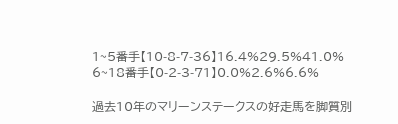1~5番手【10-8-7-36】16.4%29.5%41.0%
6~18番手【0-2-3-71】0.0%2.6%6.6%

過去10年のマリーンステークスの好走馬を脚質別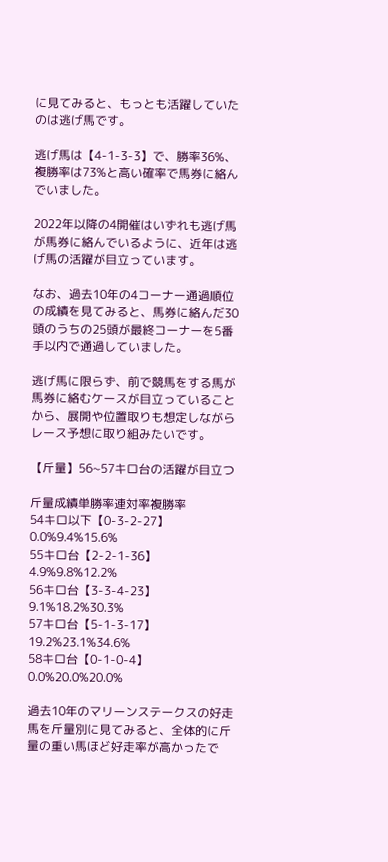に見てみると、もっとも活躍していたのは逃げ馬です。

逃げ馬は【4-1-3-3】で、勝率36%、複勝率は73%と高い確率で馬券に絡んでいました。

2022年以降の4開催はいずれも逃げ馬が馬券に絡んでいるように、近年は逃げ馬の活躍が目立っています。

なお、過去10年の4コーナー通過順位の成績を見てみると、馬券に絡んだ30頭のうちの25頭が最終コーナーを5番手以内で通過していました。

逃げ馬に限らず、前で競馬をする馬が馬券に絡むケースが目立っていることから、展開や位置取りも想定しながらレース予想に取り組みたいです。

【斤量】56~57キロ台の活躍が目立つ

斤量成績単勝率連対率複勝率
54キロ以下【0-3-2-27】0.0%9.4%15.6%
55キロ台【2-2-1-36】4.9%9.8%12.2%
56キロ台【3-3-4-23】9.1%18.2%30.3%
57キロ台【5-1-3-17】19.2%23.1%34.6%
58キロ台【0-1-0-4】0.0%20.0%20.0%

過去10年のマリーンステークスの好走馬を斤量別に見てみると、全体的に斤量の重い馬ほど好走率が高かったで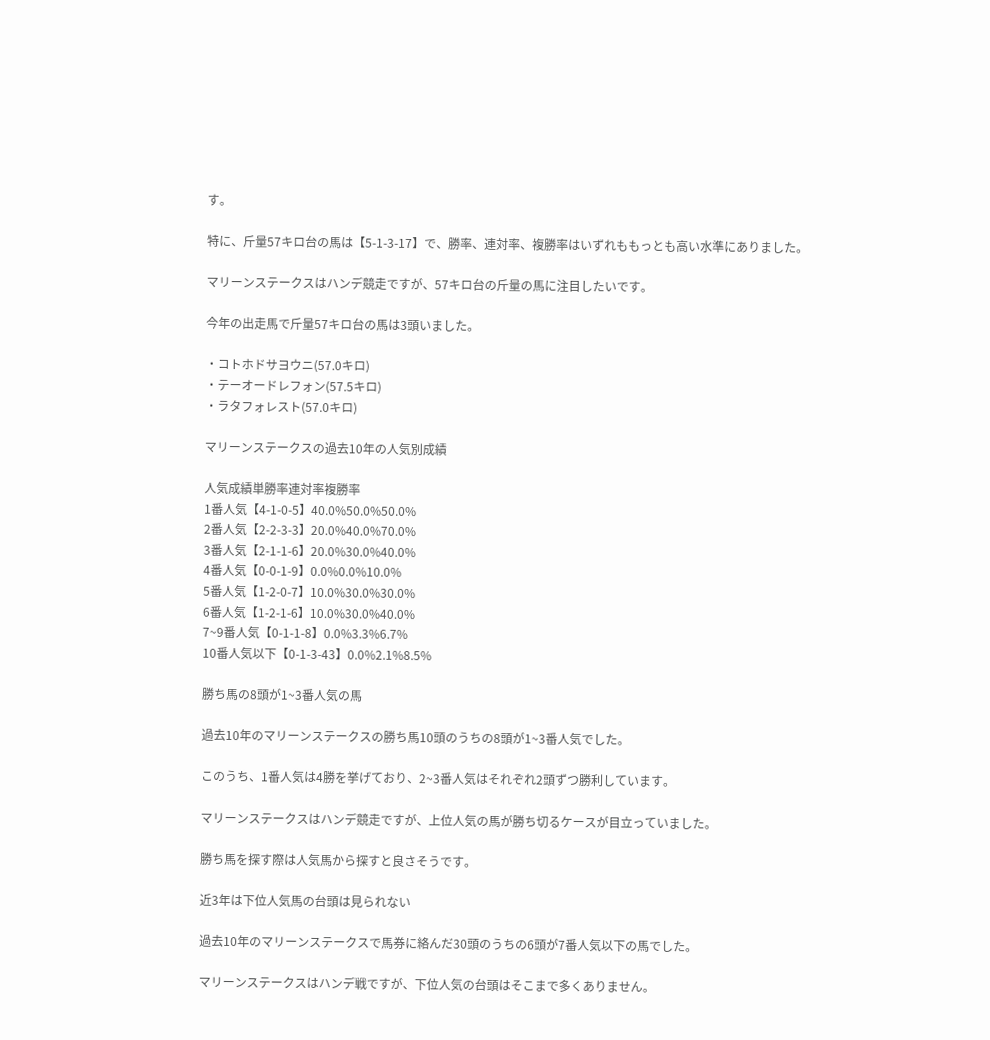す。

特に、斤量57キロ台の馬は【5-1-3-17】で、勝率、連対率、複勝率はいずれももっとも高い水準にありました。

マリーンステークスはハンデ競走ですが、57キロ台の斤量の馬に注目したいです。

今年の出走馬で斤量57キロ台の馬は3頭いました。

・コトホドサヨウニ(57.0キロ)
・テーオードレフォン(57.5キロ)
・ラタフォレスト(57.0キロ)

マリーンステークスの過去10年の人気別成績

人気成績単勝率連対率複勝率
1番人気【4-1-0-5】40.0%50.0%50.0%
2番人気【2-2-3-3】20.0%40.0%70.0%
3番人気【2-1-1-6】20.0%30.0%40.0%
4番人気【0-0-1-9】0.0%0.0%10.0%
5番人気【1-2-0-7】10.0%30.0%30.0%
6番人気【1-2-1-6】10.0%30.0%40.0%
7~9番人気【0-1-1-8】0.0%3.3%6.7%
10番人気以下【0-1-3-43】0.0%2.1%8.5%

勝ち馬の8頭が1~3番人気の馬

過去10年のマリーンステークスの勝ち馬10頭のうちの8頭が1~3番人気でした。

このうち、1番人気は4勝を挙げており、2~3番人気はそれぞれ2頭ずつ勝利しています。

マリーンステークスはハンデ競走ですが、上位人気の馬が勝ち切るケースが目立っていました。

勝ち馬を探す際は人気馬から探すと良さそうです。

近3年は下位人気馬の台頭は見られない

過去10年のマリーンステークスで馬券に絡んだ30頭のうちの6頭が7番人気以下の馬でした。

マリーンステークスはハンデ戦ですが、下位人気の台頭はそこまで多くありません。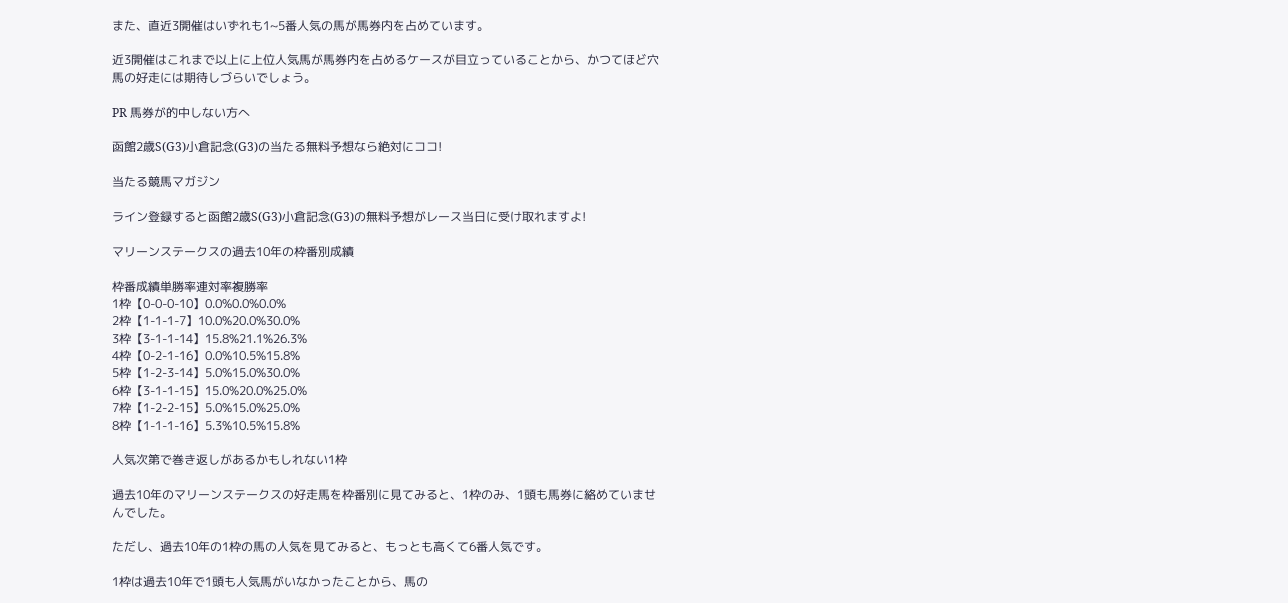また、直近3開催はいずれも1~5番人気の馬が馬券内を占めています。

近3開催はこれまで以上に上位人気馬が馬券内を占めるケースが目立っていることから、かつてほど穴馬の好走には期待しづらいでしょう。

PR 馬券が的中しない方へ

函館2歳S(G3)小倉記念(G3)の当たる無料予想なら絶対にココ!

当たる競馬マガジン

ライン登録すると函館2歳S(G3)小倉記念(G3)の無料予想がレース当日に受け取れますよ!

マリーンステークスの過去10年の枠番別成績

枠番成績単勝率連対率複勝率
1枠【0-0-0-10】0.0%0.0%0.0%
2枠【1-1-1-7】10.0%20.0%30.0%
3枠【3-1-1-14】15.8%21.1%26.3%
4枠【0-2-1-16】0.0%10.5%15.8%
5枠【1-2-3-14】5.0%15.0%30.0%
6枠【3-1-1-15】15.0%20.0%25.0%
7枠【1-2-2-15】5.0%15.0%25.0%
8枠【1-1-1-16】5.3%10.5%15.8%

人気次第で巻き返しがあるかもしれない1枠

過去10年のマリーンステークスの好走馬を枠番別に見てみると、1枠のみ、1頭も馬券に絡めていませんでした。

ただし、過去10年の1枠の馬の人気を見てみると、もっとも高くて6番人気です。

1枠は過去10年で1頭も人気馬がいなかったことから、馬の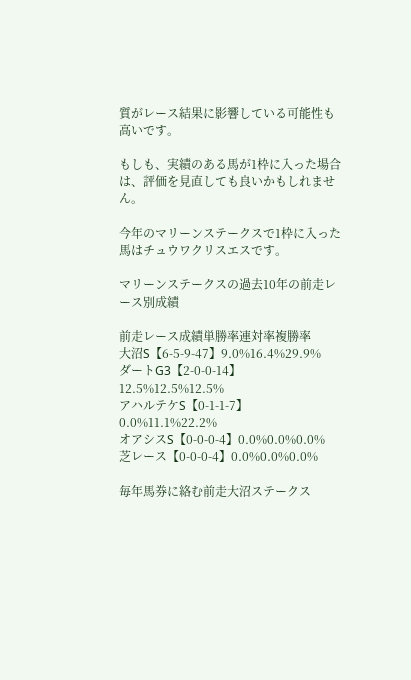質がレース結果に影響している可能性も高いです。

もしも、実績のある馬が1枠に入った場合は、評価を見直しても良いかもしれません。

今年のマリーンステークスで1枠に入った馬はチュウワクリスエスです。

マリーンステークスの過去10年の前走レース別成績

前走レース成績単勝率連対率複勝率
大沼S【6-5-9-47】9.0%16.4%29.9%
ダートG3【2-0-0-14】12.5%12.5%12.5%
アハルテケS【0-1-1-7】0.0%11.1%22.2%
オアシスS【0-0-0-4】0.0%0.0%0.0%
芝レース【0-0-0-4】0.0%0.0%0.0%

毎年馬券に絡む前走大沼ステークス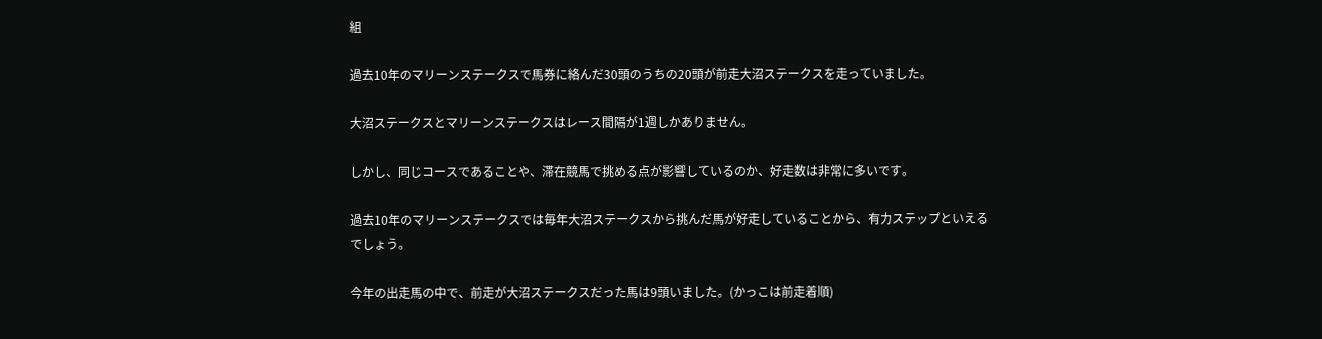組

過去10年のマリーンステークスで馬券に絡んだ30頭のうちの20頭が前走大沼ステークスを走っていました。

大沼ステークスとマリーンステークスはレース間隔が1週しかありません。

しかし、同じコースであることや、滞在競馬で挑める点が影響しているのか、好走数は非常に多いです。

過去10年のマリーンステークスでは毎年大沼ステークスから挑んだ馬が好走していることから、有力ステップといえるでしょう。

今年の出走馬の中で、前走が大沼ステークスだった馬は9頭いました。(かっこは前走着順)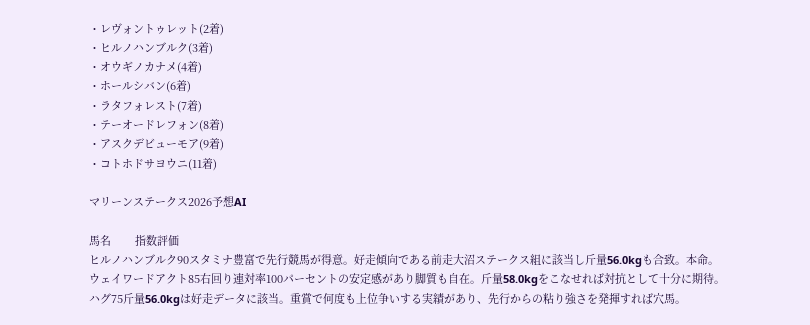・レヴォントゥレット(2着)
・ヒルノハンブルク(3着)
・オウギノカナメ(4着)
・ホールシバン(6着)
・ラタフォレスト(7着)
・テーオードレフォン(8着)
・アスクデビューモア(9着)
・コトホドサヨウニ(11着)

マリーンステークス2026予想AI

馬名        指数評価
ヒルノハンブルク90スタミナ豊富で先行競馬が得意。好走傾向である前走大沼ステークス組に該当し斤量56.0kgも合致。本命。
ウェイワードアクト85右回り連対率100パーセントの安定感があり脚質も自在。斤量58.0kgをこなせれば対抗として十分に期待。
ハグ75斤量56.0kgは好走データに該当。重賞で何度も上位争いする実績があり、先行からの粘り強さを発揮すれば穴馬。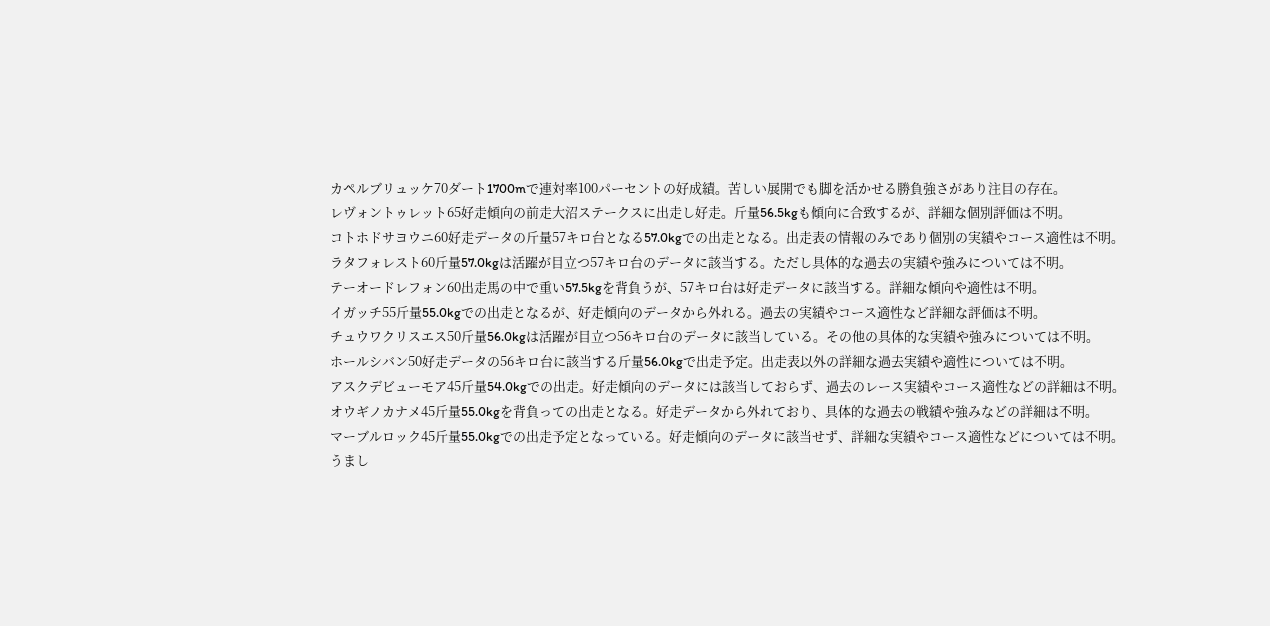カペルブリュッケ70ダート1700mで連対率100パーセントの好成績。苦しい展開でも脚を活かせる勝負強さがあり注目の存在。
レヴォントゥレット65好走傾向の前走大沼ステークスに出走し好走。斤量56.5kgも傾向に合致するが、詳細な個別評価は不明。
コトホドサヨウニ60好走データの斤量57キロ台となる57.0kgでの出走となる。出走表の情報のみであり個別の実績やコース適性は不明。
ラタフォレスト60斤量57.0kgは活躍が目立つ57キロ台のデータに該当する。ただし具体的な過去の実績や強みについては不明。
テーオードレフォン60出走馬の中で重い57.5kgを背負うが、57キロ台は好走データに該当する。詳細な傾向や適性は不明。
イガッチ55斤量55.0kgでの出走となるが、好走傾向のデータから外れる。過去の実績やコース適性など詳細な評価は不明。
チュウワクリスエス50斤量56.0kgは活躍が目立つ56キロ台のデータに該当している。その他の具体的な実績や強みについては不明。
ホールシバン50好走データの56キロ台に該当する斤量56.0kgで出走予定。出走表以外の詳細な過去実績や適性については不明。
アスクデビューモア45斤量54.0kgでの出走。好走傾向のデータには該当しておらず、過去のレース実績やコース適性などの詳細は不明。
オウギノカナメ45斤量55.0kgを背負っての出走となる。好走データから外れており、具体的な過去の戦績や強みなどの詳細は不明。
マーブルロック45斤量55.0kgでの出走予定となっている。好走傾向のデータに該当せず、詳細な実績やコース適性などについては不明。
うまし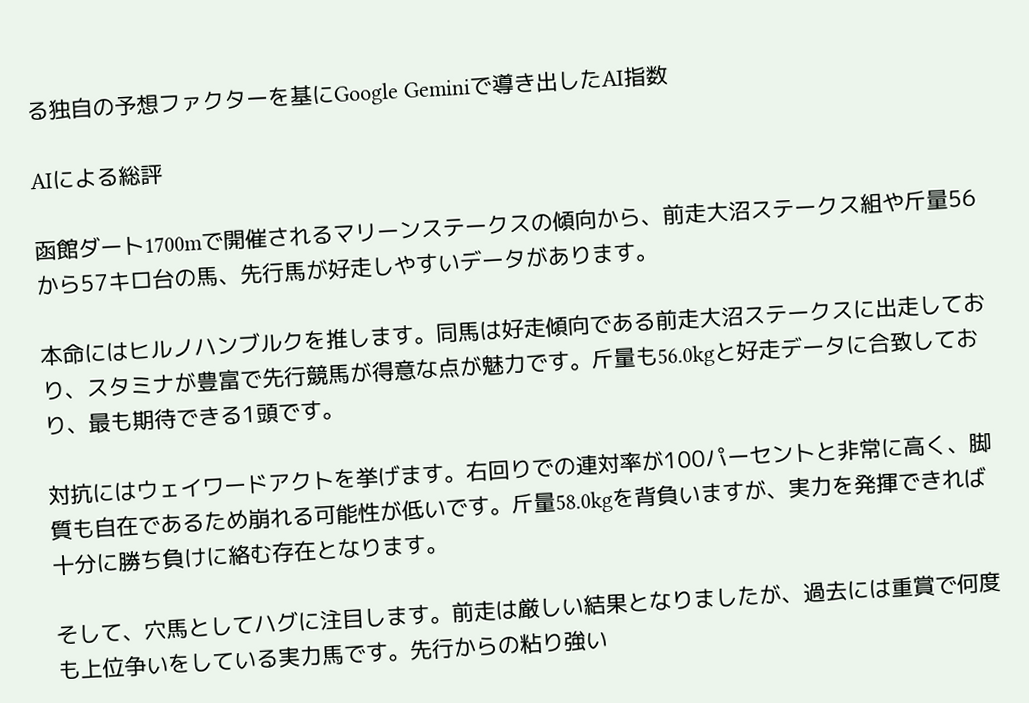る独自の予想ファクターを基にGoogle Geminiで導き出したAI指数

AIによる総評

函館ダート1700mで開催されるマリーンステークスの傾向から、前走大沼ステークス組や斤量56から57キロ台の馬、先行馬が好走しやすいデータがあります。

本命にはヒルノハンブルクを推します。同馬は好走傾向である前走大沼ステークスに出走しており、スタミナが豊富で先行競馬が得意な点が魅力です。斤量も56.0kgと好走データに合致しており、最も期待できる1頭です。

対抗にはウェイワードアクトを挙げます。右回りでの連対率が100パーセントと非常に高く、脚質も自在であるため崩れる可能性が低いです。斤量58.0kgを背負いますが、実力を発揮できれば十分に勝ち負けに絡む存在となります。

そして、穴馬としてハグに注目します。前走は厳しい結果となりましたが、過去には重賞で何度も上位争いをしている実力馬です。先行からの粘り強い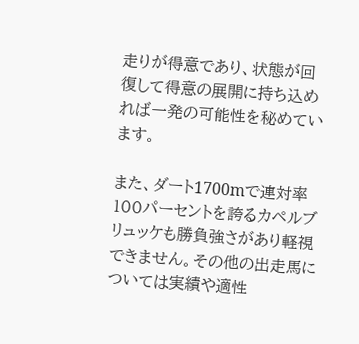走りが得意であり、状態が回復して得意の展開に持ち込めれば一発の可能性を秘めています。

また、ダート1700mで連対率100パーセントを誇るカペルブリュッケも勝負強さがあり軽視できません。その他の出走馬については実績や適性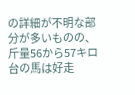の詳細が不明な部分が多いものの、斤量56から57キロ台の馬は好走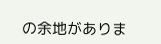の余地がありま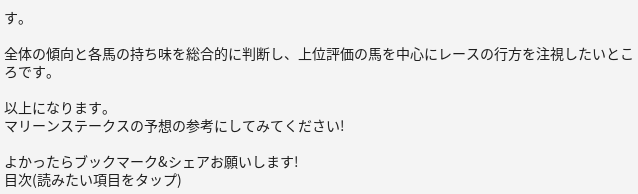す。

全体の傾向と各馬の持ち味を総合的に判断し、上位評価の馬を中心にレースの行方を注視したいところです。

以上になります。
マリーンステークスの予想の参考にしてみてください!

よかったらブックマーク&シェアお願いします!
目次(読みたい項目をタップ)